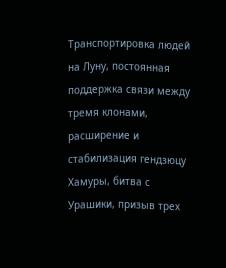Транспортировка людей на Луну, постоянная поддержка связи между тремя клонами, расширение и стабилизация гендзюцу Хамуры, битва с Урашики, призыв трех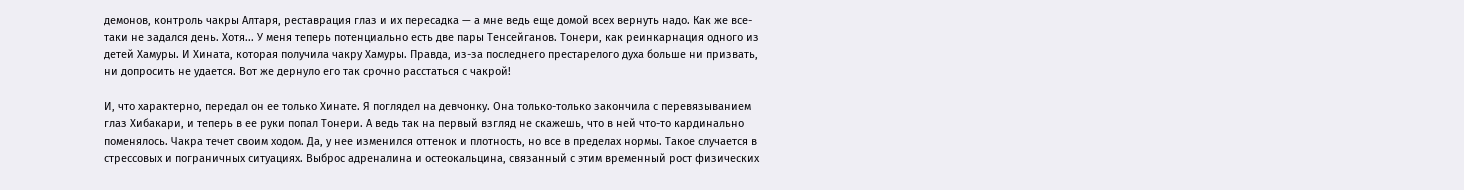демонов, контроль чакры Алтаря, реставрация глаз и их пересадка — а мне ведь еще домой всех вернуть надо. Как же все-таки не задался день. Хотя... У меня теперь потенциально есть две пары Тенсейганов. Тонери, как реинкарнация одного из детей Хамуры. И Хината, которая получила чакру Хамуры. Правда, из-за последнего престарелого духа больше ни призвать, ни допросить не удается. Вот же дернуло его так срочно расстаться с чакрой!

И, что характерно, передал он ее только Хинате. Я поглядел на девчонку. Она только-только закончила с перевязыванием глаз Хибакари, и теперь в ее руки попал Тонери. А ведь так на первый взгляд не скажешь, что в ней что-то кардинально поменялось. Чакра течет своим ходом. Да, у нее изменился оттенок и плотность, но все в пределах нормы. Такое случается в стрессовых и пограничных ситуациях. Выброс адреналина и остеокальцина, связанный с этим временный рост физических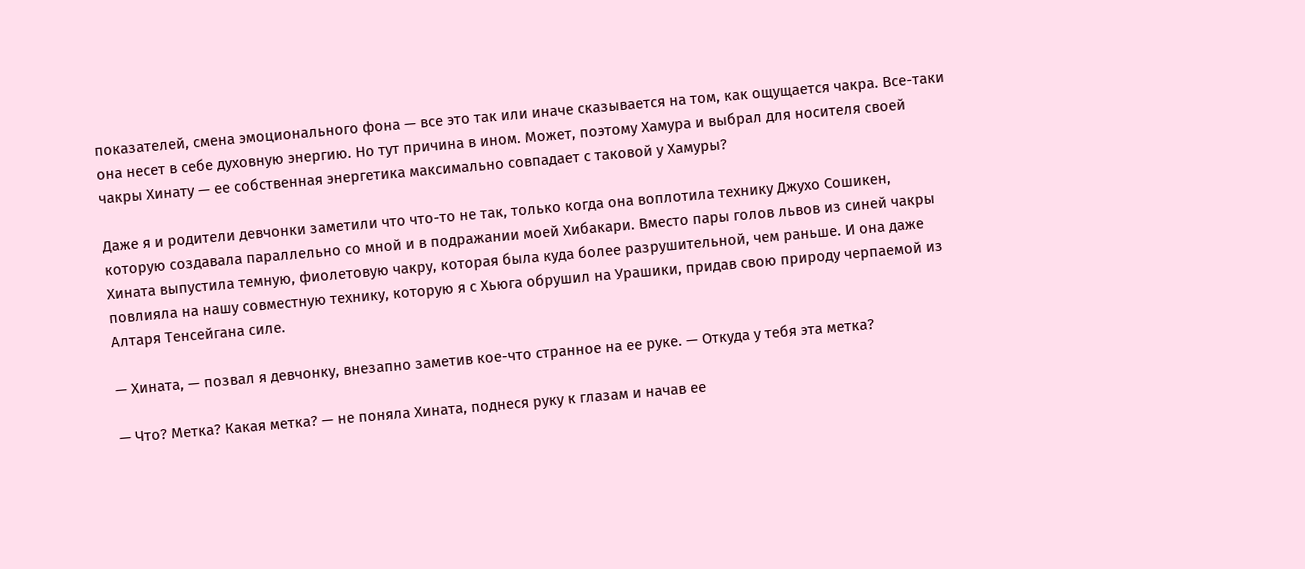показателей, смена эмоционального фона — все это так или иначе сказывается на том, как ощущается чакра. Все-таки она несет в себе духовную энергию. Но тут причина в ином. Может, поэтому Хамура и выбрал для носителя своей чакры Хинату — ее собственная энергетика максимально совпадает с таковой у Хамуры?

Даже я и родители девчонки заметили что что-то не так, только когда она воплотила технику Джухо Сошикен, которую создавала параллельно со мной и в подражании моей Хибакари. Вместо пары голов львов из синей чакры Хината выпустила темную, фиолетовую чакру, которая была куда более разрушительной, чем раньше. И она даже повлияла на нашу совместную технику, которую я с Хьюга обрушил на Урашики, придав свою природу черпаемой из Алтаря Тенсейгана силе.

— Хината, — позвал я девчонку, внезапно заметив кое-что странное на ее руке. — Откуда у тебя эта метка?

— Что? Метка? Какая метка? — не поняла Хината, поднеся руку к глазам и начав ее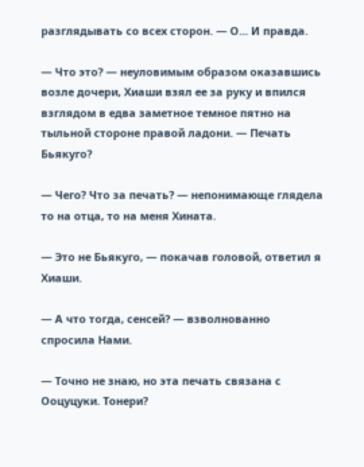разглядывать со всех сторон. — О... И правда.

— Что это? — неуловимым образом оказавшись возле дочери, Хиаши взял ее за руку и впился взглядом в едва заметное темное пятно на тыльной стороне правой ладони. — Печать Бьякуго?

— Чего? Что за печать? — непонимающе глядела то на отца, то на меня Хината.

— Это не Бьякуго, — покачав головой, ответил я Хиаши.

— А что тогда, сенсей? — взволнованно спросила Нами.

— Точно не знаю, но эта печать связана с Ооцуцуки. Тонери?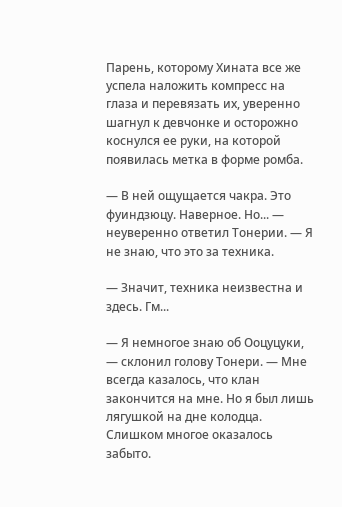Парень, которому Хината все же успела наложить компресс на глаза и перевязать их, уверенно шагнул к девчонке и осторожно коснулся ее руки, на которой появилась метка в форме ромба.

— В ней ощущается чакра. Это фуиндзюцу. Наверное. Но... — неуверенно ответил Тонерии. — Я не знаю, что это за техника.

— Значит, техника неизвестна и здесь. Гм...

— Я немногое знаю об Ооцуцуки, — склонил голову Тонери. — Мне всегда казалось, что клан закончится на мне. Но я был лишь лягушкой на дне колодца. Слишком многое оказалось забыто.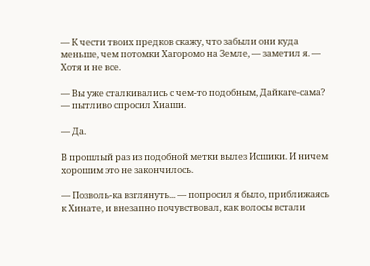— К чести твоих предков скажу, что забыли они куда меньше, чем потомки Хагоромо на Земле, — заметил я. — Хотя и не все.

— Вы уже сталкивались с чем-то подобным, Дайкаге-сама? — пытливо спросил Хиаши.

— Да.

В прошлый раз из подобной метки вылез Исшики. И ничем хорошим это не закончилось.

— Позволь-ка взглянуть... — попросил я было, приближаясь к Хинате, и внезапно почувствовал, как волосы встали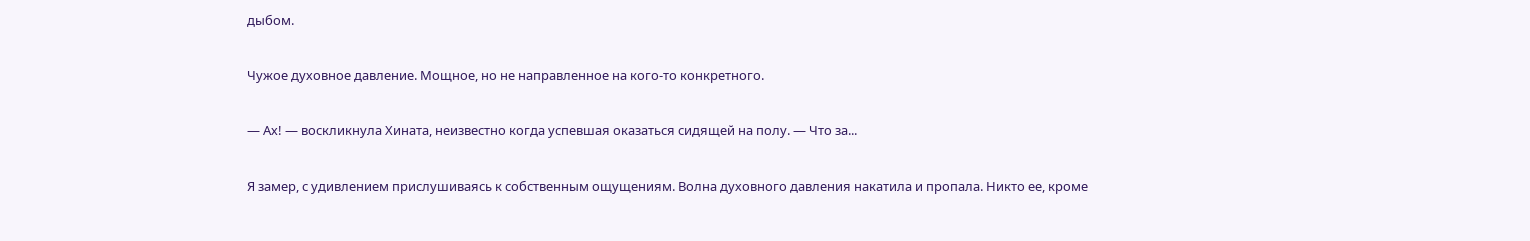дыбом.

Чужое духовное давление. Мощное, но не направленное на кого-то конкретного.

— Ах! — воскликнула Хината, неизвестно когда успевшая оказаться сидящей на полу. — Что за...

Я замер, с удивлением прислушиваясь к собственным ощущениям. Волна духовного давления накатила и пропала. Никто ее, кроме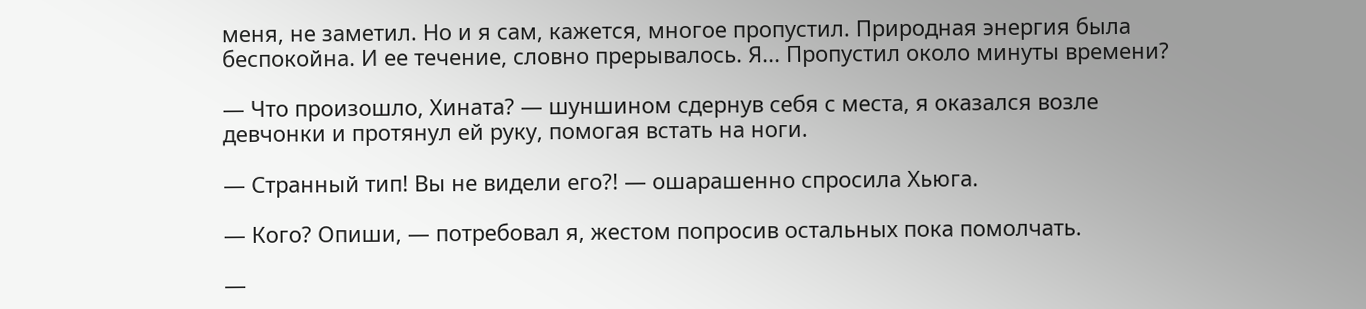меня, не заметил. Но и я сам, кажется, многое пропустил. Природная энергия была беспокойна. И ее течение, словно прерывалось. Я... Пропустил около минуты времени?

— Что произошло, Хината? — шуншином сдернув себя с места, я оказался возле девчонки и протянул ей руку, помогая встать на ноги.

— Странный тип! Вы не видели его?! — ошарашенно спросила Хьюга.

— Кого? Опиши, — потребовал я, жестом попросив остальных пока помолчать.

—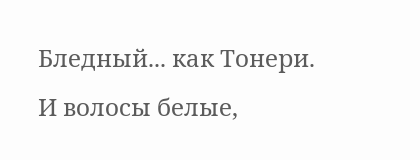Бледный... как Тонери. И волосы белые,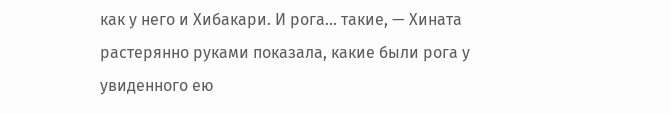как у него и Хибакари. И рога... такие, — Хината растерянно руками показала, какие были рога у увиденного ею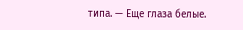типа. — Еще глаза белые.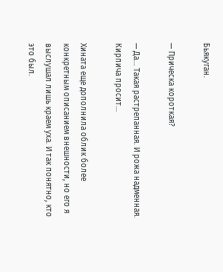Бьякуган.

— Прическа короткая?

— Да... Такая растрепанная. И рожа надменная. Кирпича просит...

Хината еще дополнила облик более конкретным описанием внешности, но его я выслушал лишь краем уха. И так понятно, кто это был.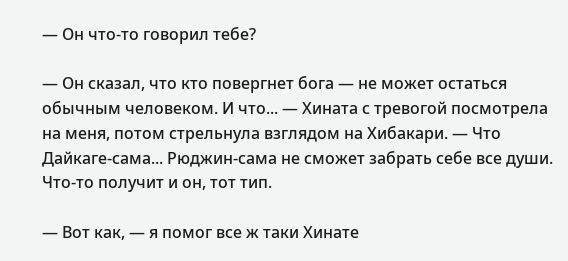— Он что-то говорил тебе?

— Он сказал, что кто повергнет бога — не может остаться обычным человеком. И что... — Хината с тревогой посмотрела на меня, потом стрельнула взглядом на Хибакари. — Что Дайкаге-сама... Рюджин-сама не сможет забрать себе все души. Что-то получит и он, тот тип.

— Вот как, — я помог все ж таки Хинате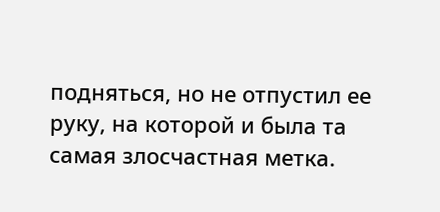подняться, но не отпустил ее руку, на которой и была та самая злосчастная метка.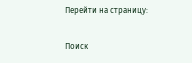Перейти на страницу:

Поиск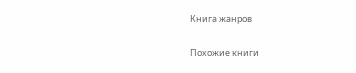Книга жанров

Похожие книги